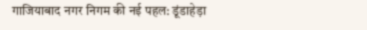गाजियाबाद नगर निगम की नई पहल: डूंडाहेड़ा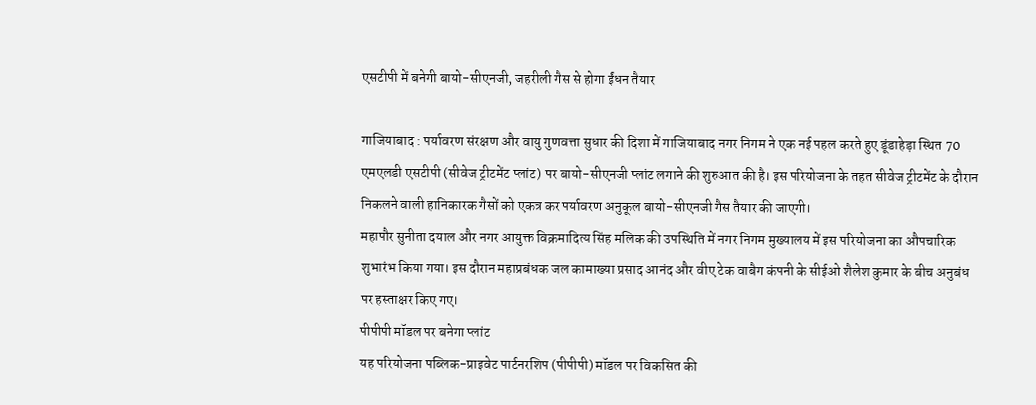एसटीपी में बनेगी बायो-सीएनजी, जहरीली गैस से होगा ईंधन तैयार

गाजियाबाद : पर्यावरण संरक्षण और वायु गुणवत्ता सुधार की दिशा में गाजियाबाद नगर निगम ने एक नई पहल करते हुए डूंडाहेड़ा स्थित 70 एमएलडी एसटीपी (सीवेज ट्रीटमेंट प्लांट) पर बायो-सीएनजी प्लांट लगाने की शुरुआत की है। इस परियोजना के तहत सीवेज ट्रीटमेंट के दौरान निकलने वाली हानिकारक गैसों को एकत्र कर पर्यावरण अनुकूल बायो-सीएनजी गैस तैयार की जाएगी।
महापौर सुनीता दयाल और नगर आयुक्त विक्रमादित्य सिंह मलिक की उपस्थिति में नगर निगम मुख्यालय में इस परियोजना का औपचारिक शुभारंभ किया गया। इस दौरान महाप्रबंधक जल कामाख्या प्रसाद आनंद और वीए टेक वाबैग कंपनी के सीईओ शैलेश कुमार के बीच अनुबंध पर हस्ताक्षर किए गए।
पीपीपी मॉडल पर बनेगा प्लांट
यह परियोजना पब्लिक-प्राइवेट पार्टनरशिप (पीपीपी) मॉडल पर विकसित की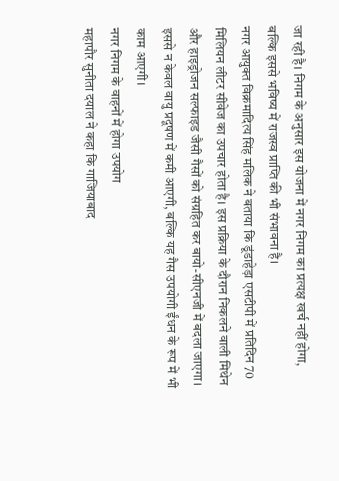जा रही है। निगम के अनुसार इस योजना में नगर निगम का प्रत्यक्ष खर्च नहीं होगा, बल्कि इससे भविष्य में राजस्व प्राप्ति की भी संभावना है।
नगर आयुक्त विक्रमादित्य सिंह मलिक ने बताया कि डूंडाहेड़ा एसटीपी में प्रतिदिन 70 मिलियन लीटर सीवेज का उपचार होता है। इस प्रक्रिया के दौरान निकलने वाली मिथेन और हाइड्रोजन सल्फाइड जैसी गैसों को संग्रहित कर बायो-सीएनजी में बदला जाएगा। इससे न केवल वायु प्रदूषण में कमी आएगी, बल्कि यह गैस उपयोगी ईंधन के रूप में भी काम आएगी।
नगर निगम के वाहनों में होगा उपयोग
महापौर सुनीता दयाल ने कहा कि गाजियाबाद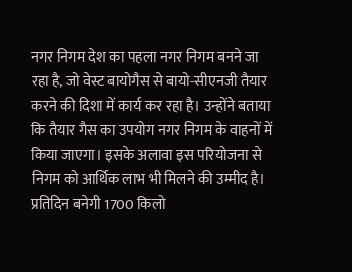नगर निगम देश का पहला नगर निगम बनने जा रहा है, जो वेस्ट बायोगैस से बायो-सीएनजी तैयार करने की दिशा में कार्य कर रहा है। उन्होंने बताया कि तैयार गैस का उपयोग नगर निगम के वाहनों में किया जाएगा। इसके अलावा इस परियोजना से निगम को आर्थिक लाभ भी मिलने की उम्मीद है।
प्रतिदिन बनेगी 1700 किलो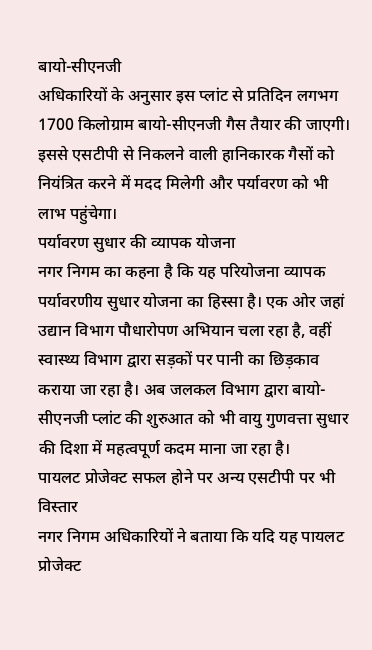बायो-सीएनजी
अधिकारियों के अनुसार इस प्लांट से प्रतिदिन लगभग 1700 किलोग्राम बायो-सीएनजी गैस तैयार की जाएगी। इससे एसटीपी से निकलने वाली हानिकारक गैसों को नियंत्रित करने में मदद मिलेगी और पर्यावरण को भी लाभ पहुंचेगा।
पर्यावरण सुधार की व्यापक योजना
नगर निगम का कहना है कि यह परियोजना व्यापक पर्यावरणीय सुधार योजना का हिस्सा है। एक ओर जहां उद्यान विभाग पौधारोपण अभियान चला रहा है, वहीं स्वास्थ्य विभाग द्वारा सड़कों पर पानी का छिड़काव कराया जा रहा है। अब जलकल विभाग द्वारा बायो-सीएनजी प्लांट की शुरुआत को भी वायु गुणवत्ता सुधार की दिशा में महत्वपूर्ण कदम माना जा रहा है।
पायलट प्रोजेक्ट सफल होने पर अन्य एसटीपी पर भी विस्तार
नगर निगम अधिकारियों ने बताया कि यदि यह पायलट प्रोजेक्ट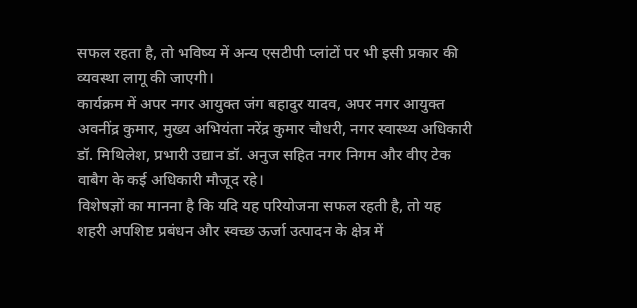सफल रहता है, तो भविष्य में अन्य एसटीपी प्लांटों पर भी इसी प्रकार की व्यवस्था लागू की जाएगी।
कार्यक्रम में अपर नगर आयुक्त जंग बहादुर यादव, अपर नगर आयुक्त अवनींद्र कुमार, मुख्य अभियंता नरेंद्र कुमार चौधरी, नगर स्वास्थ्य अधिकारी डॉ. मिथिलेश, प्रभारी उद्यान डॉ. अनुज सहित नगर निगम और वीए टेक वाबैग के कई अधिकारी मौजूद रहे।
विशेषज्ञों का मानना है कि यदि यह परियोजना सफल रहती है, तो यह शहरी अपशिष्ट प्रबंधन और स्वच्छ ऊर्जा उत्पादन के क्षेत्र में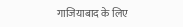गाजियाबाद के लिए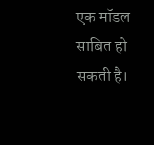एक मॉडल साबित हो सकती है।